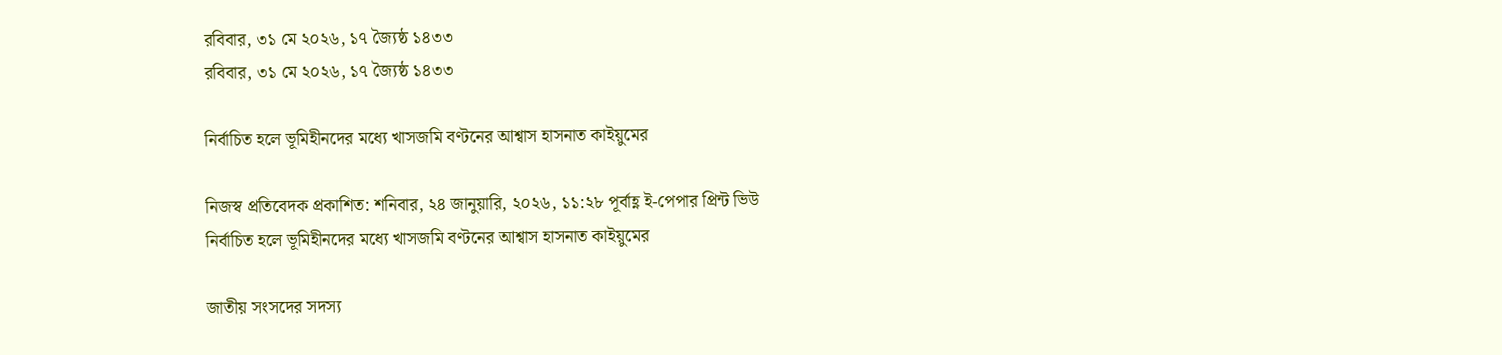রবিবার, ৩১ মে ২০২৬, ১৭ জ্যৈষ্ঠ ১৪৩৩
রবিবার, ৩১ মে ২০২৬, ১৭ জ্যৈষ্ঠ ১৪৩৩

নির্বাচিত হলে ভূমিহীনদের মধ্যে খাসজমি বণ্টনের আশ্বাস হাসনাত কাইয়ুমের

নিজস্ব প্রতিবেদক প্রকাশিত: শনিবার, ২৪ জানুয়ারি, ২০২৬, ১১:২৮ পূর্বাহ্ণ ই-পেপার প্রিন্ট ভিউ
নির্বাচিত হলে ভূমিহীনদের মধ্যে খাসজমি বণ্টনের আশ্বাস হাসনাত কাইয়ুমের

জাতীয় সংসদের সদস্য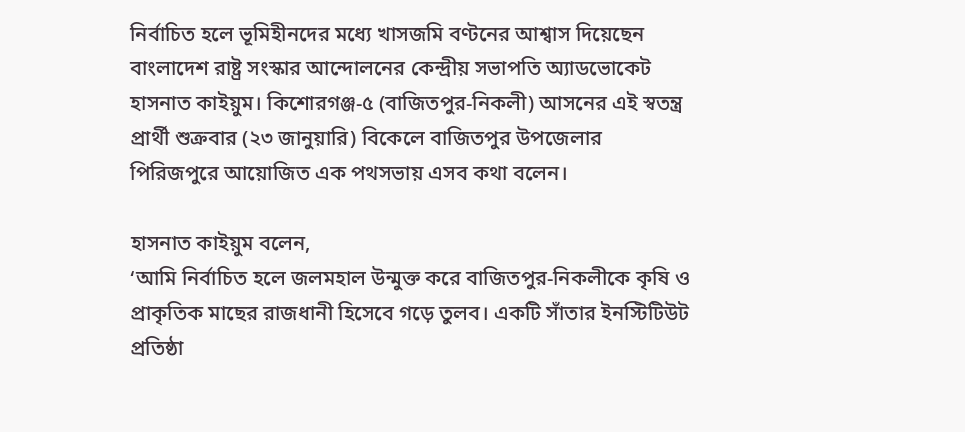নির্বাচিত হলে ভূমিহীনদের মধ্যে খাসজমি বণ্টনের আশ্বাস দিয়েছেন বাংলাদেশ রাষ্ট্র সংস্কার আন্দোলনের কেন্দ্রীয় সভাপতি অ্যাডভোকেট হাসনাত কাইয়ুম। কিশোরগঞ্জ-৫ (বাজিতপুর-নিকলী) আসনের এই স্বতন্ত্র প্রার্থী শুক্রবার (২৩ জানুয়ারি) বিকেলে বাজিতপুর উপজেলার পিরিজপুরে আয়োজিত এক পথসভায় এসব কথা বলেন।

হাসনাত কাইয়ুম বলেন,
‘আমি নির্বাচিত হলে জলমহাল উন্মুক্ত করে বাজিতপুর-নিকলীকে কৃষি ও প্রাকৃতিক মাছের রাজধানী হিসেবে গড়ে তুলব। একটি সাঁতার ইনস্টিটিউট প্রতিষ্ঠা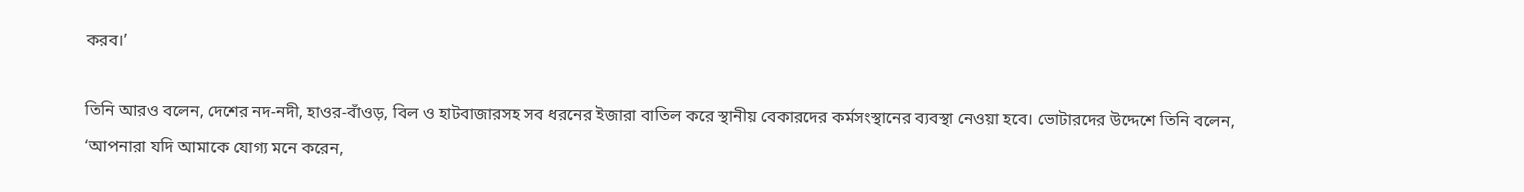করব।’

তিনি আরও বলেন, দেশের নদ-নদী, হাওর-বাঁওড়, বিল ও হাটবাজারসহ সব ধরনের ইজারা বাতিল করে স্থানীয় বেকারদের কর্মসংস্থানের ব্যবস্থা নেওয়া হবে। ভোটারদের উদ্দেশে তিনি বলেন,
‘আপনারা যদি আমাকে যোগ্য মনে করেন,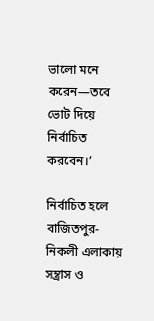ভালো মনে করেন—তবে ভোট দিয়ে নির্বাচিত করবেন।’

নির্বাচিত হলে বাজিতপুর-নিকলী এলাকায় সন্ত্রাস ও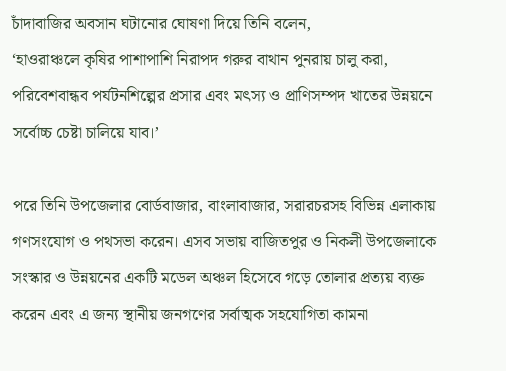চাঁদাবাজির অবসান ঘটানোর ঘোষণা দিয়ে তিনি বলেন,
‘হাওরাঞ্চলে কৃষির পাশাপাশি নিরাপদ গরুর বাথান পুনরায় চালু করা, পরিবেশবান্ধব পর্যটনশিল্পের প্রসার এবং মৎস্য ও প্রাণিসম্পদ খাতের উন্নয়নে সর্বোচ্চ চেষ্টা চালিয়ে যাব।’

পরে তিনি উপজেলার বোর্ডবাজার, বাংলাবাজার, সরারচরসহ বিভিন্ন এলাকায় গণসংযোগ ও পথসভা করেন। এসব সভায় বাজিতপুর ও নিকলী উপজেলাকে সংস্কার ও উন্নয়নের একটি মডেল অঞ্চল হিসেবে গড়ে তোলার প্রত্যয় ব্যক্ত করেন এবং এ জন্য স্থানীয় জনগণের সর্বাত্মক সহযোগিতা কামনা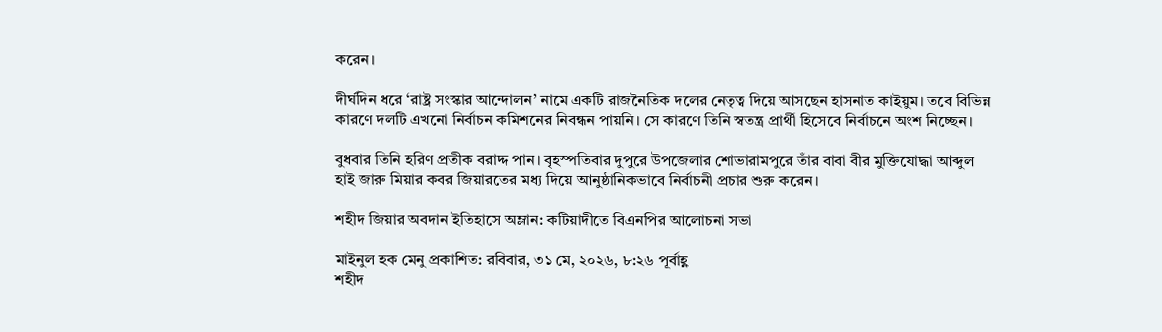করেন।

দীর্ঘদিন ধরে ‘রাষ্ট্র সংস্কার আন্দোলন’ নামে একটি রাজনৈতিক দলের নেতৃত্ব দিয়ে আসছেন হাসনাত কাইয়ুম। তবে বিভিন্ন কারণে দলটি এখনো নির্বাচন কমিশনের নিবন্ধন পায়নি। সে কারণে তিনি স্বতন্ত্র প্রার্থী হিসেবে নির্বাচনে অংশ নিচ্ছেন।

বুধবার তিনি হরিণ প্রতীক বরাদ্দ পান। বৃহস্পতিবার দুপুরে উপজেলার শোভারামপুরে তাঁর বাবা বীর মুক্তিযোদ্ধা আব্দুল হাই জারু মিয়ার কবর জিয়ারতের মধ্য দিয়ে আনুষ্ঠানিকভাবে নির্বাচনী প্রচার শুরু করেন।

শহীদ জিয়ার অবদান ইতিহাসে অম্লান: কটিয়াদীতে বিএনপির আলোচনা সভা

মাইনুল হক মেনু প্রকাশিত: রবিবার, ৩১ মে, ২০২৬, ৮:২৬ পূর্বাহ্ণ
শহীদ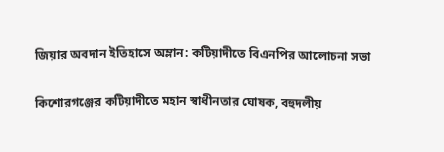জিয়ার অবদান ইতিহাসে অম্লান: কটিয়াদীতে বিএনপির আলোচনা সভা

কিশোরগঞ্জের কটিয়াদীতে মহান স্বাধীনতার ঘোষক, বহুদলীয়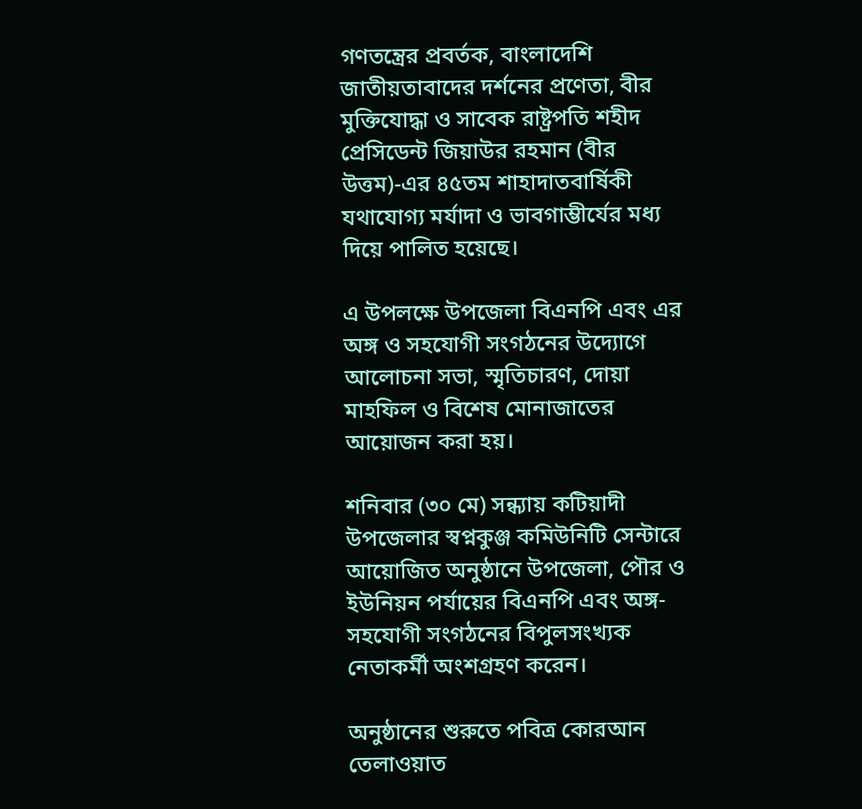গণতন্ত্রের প্রবর্তক, বাংলাদেশি জাতীয়তাবাদের দর্শনের প্রণেতা, বীর মুক্তিযোদ্ধা ও সাবেক রাষ্ট্রপতি শহীদ প্রেসিডেন্ট জিয়াউর রহমান (বীর উত্তম)-এর ৪৫তম শাহাদাতবার্ষিকী যথাযোগ্য মর্যাদা ও ভাবগাম্ভীর্যের মধ্য দিয়ে পালিত হয়েছে।

এ উপলক্ষে উপজেলা বিএনপি এবং এর অঙ্গ ও সহযোগী সংগঠনের উদ্যোগে আলোচনা সভা, স্মৃতিচারণ, দোয়া মাহফিল ও বিশেষ মোনাজাতের আয়োজন করা হয়।

শনিবার (৩০ মে) সন্ধ্যায় কটিয়াদী উপজেলার স্বপ্নকুঞ্জ কমিউনিটি সেন্টারে আয়োজিত অনুষ্ঠানে উপজেলা, পৌর ও ইউনিয়ন পর্যায়ের বিএনপি এবং অঙ্গ-সহযোগী সংগঠনের বিপুলসংখ্যক নেতাকর্মী অংশগ্রহণ করেন।

অনুষ্ঠানের শুরুতে পবিত্র কোরআন তেলাওয়াত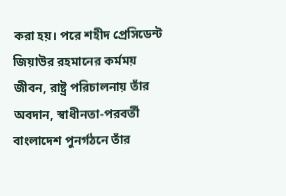করা হয়। পরে শহীদ প্রেসিডেন্ট জিয়াউর রহমানের কর্মময় জীবন, রাষ্ট্র পরিচালনায় তাঁর অবদান, স্বাধীনতা-পরবর্তী বাংলাদেশ পুনর্গঠনে তাঁর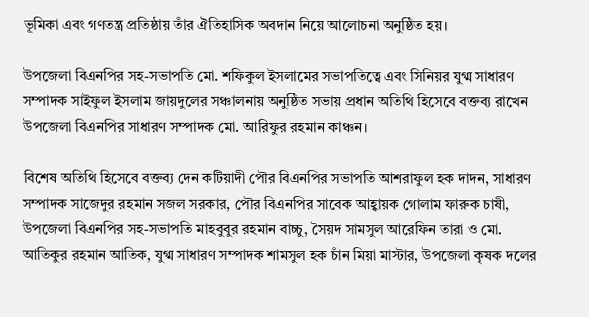ভূমিকা এবং গণতন্ত্র প্রতিষ্ঠায় তাঁর ঐতিহাসিক অবদান নিয়ে আলোচনা অনুষ্ঠিত হয়।

উপজেলা বিএনপির সহ-সভাপতি মো. শফিকুল ইসলামের সভাপতিত্বে এবং সিনিয়র যুগ্ম সাধারণ সম্পাদক সাইফুল ইসলাম জায়দুলের সঞ্চালনায় অনুষ্ঠিত সভায় প্রধান অতিথি হিসেবে বক্তব্য রাখেন উপজেলা বিএনপির সাধারণ সম্পাদক মো. আরিফুর রহমান কাঞ্চন।

বিশেষ অতিথি হিসেবে বক্তব্য দেন কটিয়াদী পৌর বিএনপির সভাপতি আশরাফুল হক দাদন, সাধারণ সম্পাদক সাজেদুর রহমান সজল সরকার, পৌর বিএনপির সাবেক আহ্বায়ক গোলাম ফারুক চাষী, উপজেলা বিএনপির সহ-সভাপতি মাহবুবুর রহমান বাচ্চু, সৈয়দ সামসুল আরেফিন তারা ও মো. আতিকুর রহমান আতিক, যুগ্ম সাধারণ সম্পাদক শামসুল হক চাঁন মিয়া মাস্টার, উপজেলা কৃষক দলের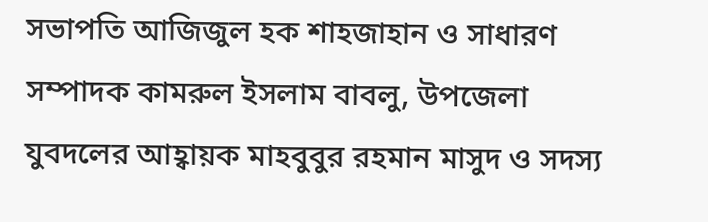সভাপতি আজিজুল হক শাহজাহান ও সাধারণ সম্পাদক কামরুল ইসলাম বাবলু, উপজেলা যুবদলের আহ্বায়ক মাহবুবুর রহমান মাসুদ ও সদস্য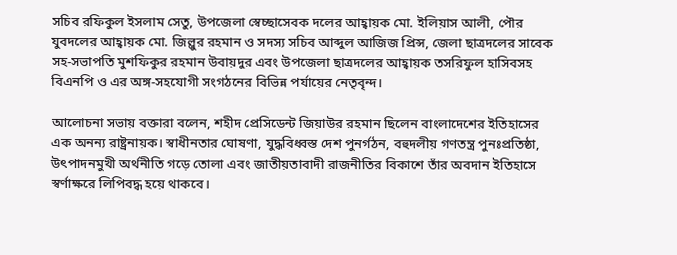সচিব রফিকুল ইসলাম সেতু, উপজেলা স্বেচ্ছাসেবক দলের আহ্বায়ক মো. ইলিয়াস আলী, পৌর যুবদলের আহ্বায়ক মো. জিল্লুর রহমান ও সদস্য সচিব আব্দুল আজিজ প্রিন্স, জেলা ছাত্রদলের সাবেক সহ-সভাপতি মুশফিকুর রহমান উবায়দুর এবং উপজেলা ছাত্রদলের আহ্বায়ক তসরিফুল হাসিবসহ বিএনপি ও এর অঙ্গ-সহযোগী সংগঠনের বিভিন্ন পর্যায়ের নেতৃবৃন্দ।

আলোচনা সভায় বক্তারা বলেন, শহীদ প্রেসিডেন্ট জিয়াউর রহমান ছিলেন বাংলাদেশের ইতিহাসের এক অনন্য রাষ্ট্রনায়ক। স্বাধীনতার ঘোষণা, যুদ্ধবিধ্বস্ত দেশ পুনর্গঠন, বহুদলীয় গণতন্ত্র পুনঃপ্রতিষ্ঠা, উৎপাদনমুখী অর্থনীতি গড়ে তোলা এবং জাতীয়তাবাদী রাজনীতির বিকাশে তাঁর অবদান ইতিহাসে স্বর্ণাক্ষরে লিপিবদ্ধ হয়ে থাকবে।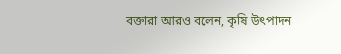বক্তারা আরও বলেন, কৃষি উৎপাদন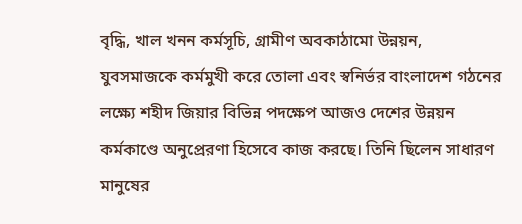বৃদ্ধি, খাল খনন কর্মসূচি, গ্রামীণ অবকাঠামো উন্নয়ন, যুবসমাজকে কর্মমুখী করে তোলা এবং স্বনির্ভর বাংলাদেশ গঠনের লক্ষ্যে শহীদ জিয়ার বিভিন্ন পদক্ষেপ আজও দেশের উন্নয়ন কর্মকাণ্ডে অনুপ্রেরণা হিসেবে কাজ করছে। তিনি ছিলেন সাধারণ মানুষের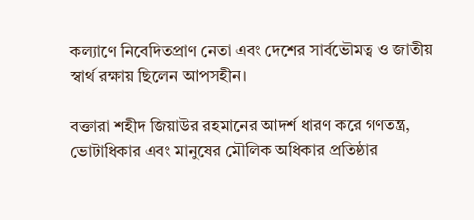কল্যাণে নিবেদিতপ্রাণ নেতা এবং দেশের সার্বভৌমত্ব ও জাতীয় স্বার্থ রক্ষায় ছিলেন আপসহীন।

বক্তারা শহীদ জিয়াউর রহমানের আদর্শ ধারণ করে গণতন্ত্র, ভোটাধিকার এবং মানুষের মৌলিক অধিকার প্রতিষ্ঠার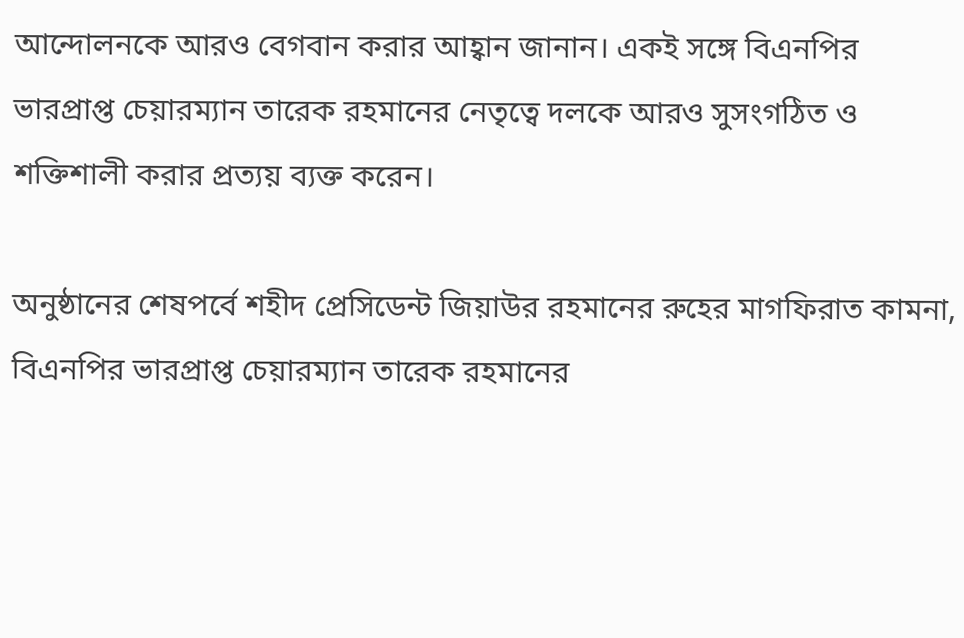আন্দোলনকে আরও বেগবান করার আহ্বান জানান। একই সঙ্গে বিএনপির ভারপ্রাপ্ত চেয়ারম্যান তারেক রহমানের নেতৃত্বে দলকে আরও সুসংগঠিত ও শক্তিশালী করার প্রত্যয় ব্যক্ত করেন।

অনুষ্ঠানের শেষপর্বে শহীদ প্রেসিডেন্ট জিয়াউর রহমানের রুহের মাগফিরাত কামনা, বিএনপির ভারপ্রাপ্ত চেয়ারম্যান তারেক রহমানের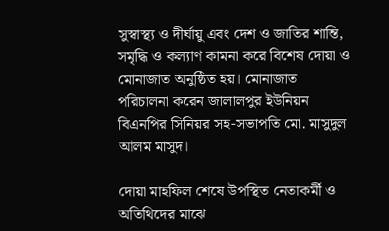সুস্বাস্থ্য ও দীর্ঘায়ু এবং দেশ ও জাতির শান্তি, সমৃদ্ধি ও কল্যাণ কামনা করে বিশেষ দোয়া ও মোনাজাত অনুষ্ঠিত হয়। মোনাজাত পরিচালনা করেন জালালপুর ইউনিয়ন বিএনপির সিনিয়র সহ-সভাপতি মো. মাসুদুল আলম মাসুদ।

দোয়া মাহফিল শেষে উপস্থিত নেতাকর্মী ও অতিথিদের মাঝে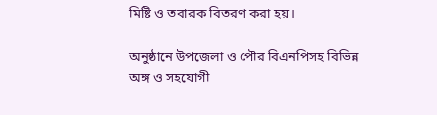মিষ্টি ও তবারক বিতরণ করা হয়।

অনুষ্ঠানে উপজেলা ও পৌর বিএনপিসহ বিভিন্ন অঙ্গ ও সহযোগী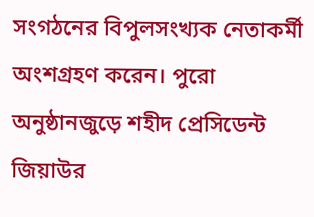সংগঠনের বিপুলসংখ্যক নেতাকর্মী অংশগ্রহণ করেন। পুরো অনুষ্ঠানজুড়ে শহীদ প্রেসিডেন্ট জিয়াউর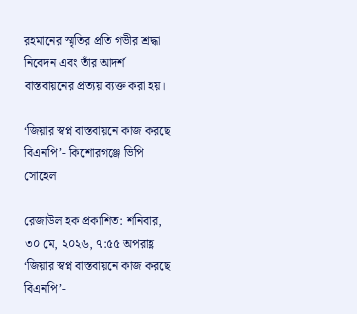রহমানের স্মৃতির প্রতি গভীর শ্রদ্ধা নিবেদন এবং তাঁর আদর্শ বাস্তবায়নের প্রত্যয় ব্যক্ত করা হয়।

‘জিয়ার স্বপ্ন বাস্তবায়নে কাজ করছে বিএনপি’- কিশোরগঞ্জে ভিপি সোহেল

রেজাউল হক প্রকাশিত: শনিবার, ৩০ মে, ২০২৬, ৭:৫৫ অপরাহ্ণ
‘জিয়ার স্বপ্ন বাস্তবায়নে কাজ করছে বিএনপি’-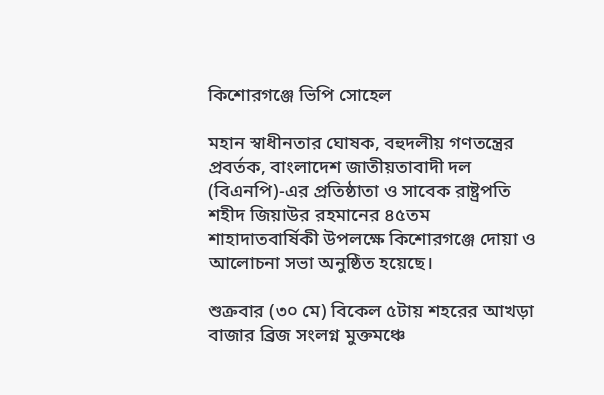কিশোরগঞ্জে ভিপি সোহেল

মহান স্বাধীনতার ঘোষক, বহুদলীয় গণতন্ত্রের প্রবর্তক, বাংলাদেশ জাতীয়তাবাদী দল (বিএনপি)-এর প্রতিষ্ঠাতা ও সাবেক রাষ্ট্রপতি শহীদ জিয়াউর রহমানের ৪৫তম শাহাদাতবার্ষিকী উপলক্ষে কিশোরগঞ্জে দোয়া ও আলোচনা সভা অনুষ্ঠিত হয়েছে।

শুক্রবার (৩০ মে) বিকেল ৫টায় শহরের আখড়া বাজার ব্রিজ সংলগ্ন মুক্তমঞ্চে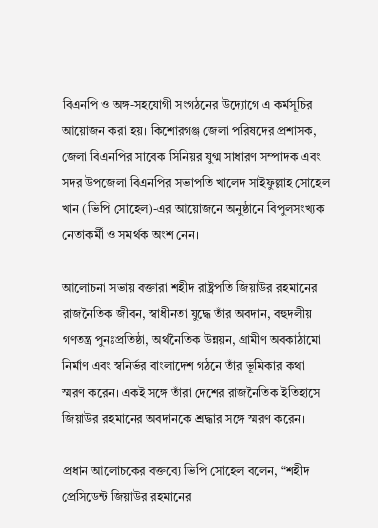বিএনপি ও অঙ্গ-সহযোগী সংগঠনের উদ্যোগে এ কর্মসূচির আয়োজন করা হয়। কিশোরগঞ্জ জেলা পরিষদের প্রশাসক, জেলা বিএনপির সাবেক সিনিয়র যুগ্ম সাধারণ সম্পাদক এবং সদর উপজেলা বিএনপির সভাপতি খালেদ সাইফুল্লাহ সোহেল খান (ভিপি সোহেল)-এর আয়োজনে অনুষ্ঠানে বিপুলসংখ্যক নেতাকর্মী ও সমর্থক অংশ নেন।

আলোচনা সভায় বক্তারা শহীদ রাষ্ট্রপতি জিয়াউর রহমানের রাজনৈতিক জীবন, স্বাধীনতা যুদ্ধে তাঁর অবদান, বহুদলীয় গণতন্ত্র পুনঃপ্রতিষ্ঠা, অর্থনৈতিক উন্নয়ন, গ্রামীণ অবকাঠামো নির্মাণ এবং স্বনির্ভর বাংলাদেশ গঠনে তাঁর ভূমিকার কথা স্মরণ করেন। একই সঙ্গে তাঁরা দেশের রাজনৈতিক ইতিহাসে জিয়াউর রহমানের অবদানকে শ্রদ্ধার সঙ্গে স্মরণ করেন।

প্রধান আলোচকের বক্তব্যে ভিপি সোহেল বলেন, “শহীদ প্রেসিডেন্ট জিয়াউর রহমানের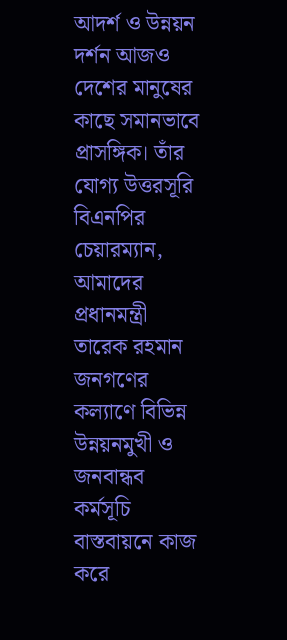আদর্শ ও উন্নয়ন দর্শন আজও দেশের মানুষের কাছে সমানভাবে প্রাসঙ্গিক। তাঁর যোগ্য উত্তরসূরি বিএনপির চেয়ারম্যান, আমাদের প্রধানমন্ত্রী তারেক রহমান জনগণের কল্যাণে বিভিন্ন উন্নয়নমুখী ও জনবান্ধব কর্মসূচি বাস্তবায়নে কাজ করে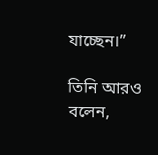যাচ্ছেন।”

তিনি আরও বলেন,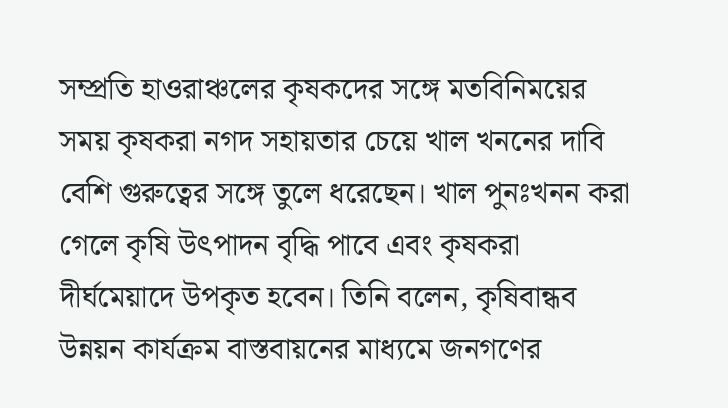সম্প্রতি হাওরাঞ্চলের কৃষকদের সঙ্গে মতবিনিময়ের সময় কৃষকরা নগদ সহায়তার চেয়ে খাল খননের দাবি বেশি গুরুত্বের সঙ্গে তুলে ধরেছেন। খাল পুনঃখনন করা গেলে কৃষি উৎপাদন বৃদ্ধি পাবে এবং কৃষকরা দীর্ঘমেয়াদে উপকৃত হবেন। তিনি বলেন, কৃষিবান্ধব উন্নয়ন কার্যক্রম বাস্তবায়নের মাধ্যমে জনগণের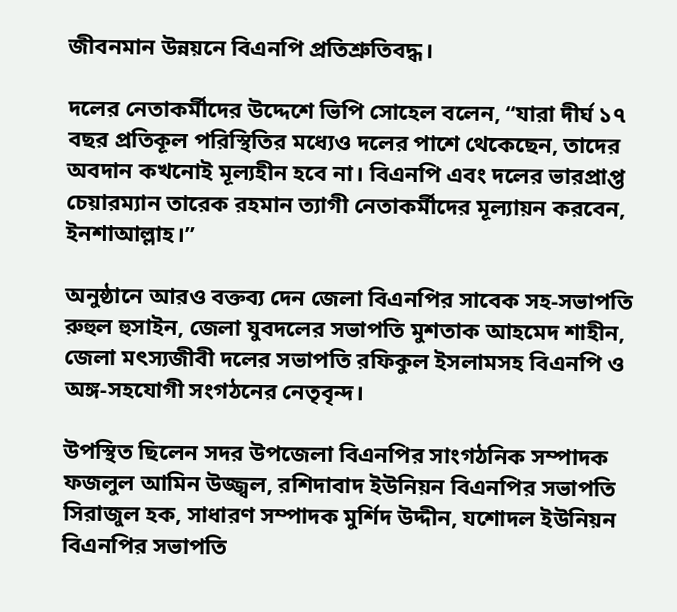জীবনমান উন্নয়নে বিএনপি প্রতিশ্রুতিবদ্ধ।

দলের নেতাকর্মীদের উদ্দেশে ভিপি সোহেল বলেন, “যারা দীর্ঘ ১৭ বছর প্রতিকূল পরিস্থিতির মধ্যেও দলের পাশে থেকেছেন, তাদের অবদান কখনোই মূল্যহীন হবে না। বিএনপি এবং দলের ভারপ্রাপ্ত চেয়ারম্যান তারেক রহমান ত্যাগী নেতাকর্মীদের মূল্যায়ন করবেন, ইনশাআল্লাহ।”

অনুষ্ঠানে আরও বক্তব্য দেন জেলা বিএনপির সাবেক সহ-সভাপতি রুহুল হুসাইন, জেলা যুবদলের সভাপতি মুশতাক আহমেদ শাহীন, জেলা মৎস্যজীবী দলের সভাপতি রফিকুল ইসলামসহ বিএনপি ও অঙ্গ-সহযোগী সংগঠনের নেতৃবৃন্দ।

উপস্থিত ছিলেন সদর উপজেলা বিএনপির সাংগঠনিক সম্পাদক ফজলুল আমিন উজ্জ্বল, রশিদাবাদ ইউনিয়ন বিএনপির সভাপতি সিরাজুল হক, সাধারণ সম্পাদক মুর্শিদ উদ্দীন, যশোদল ইউনিয়ন বিএনপির সভাপতি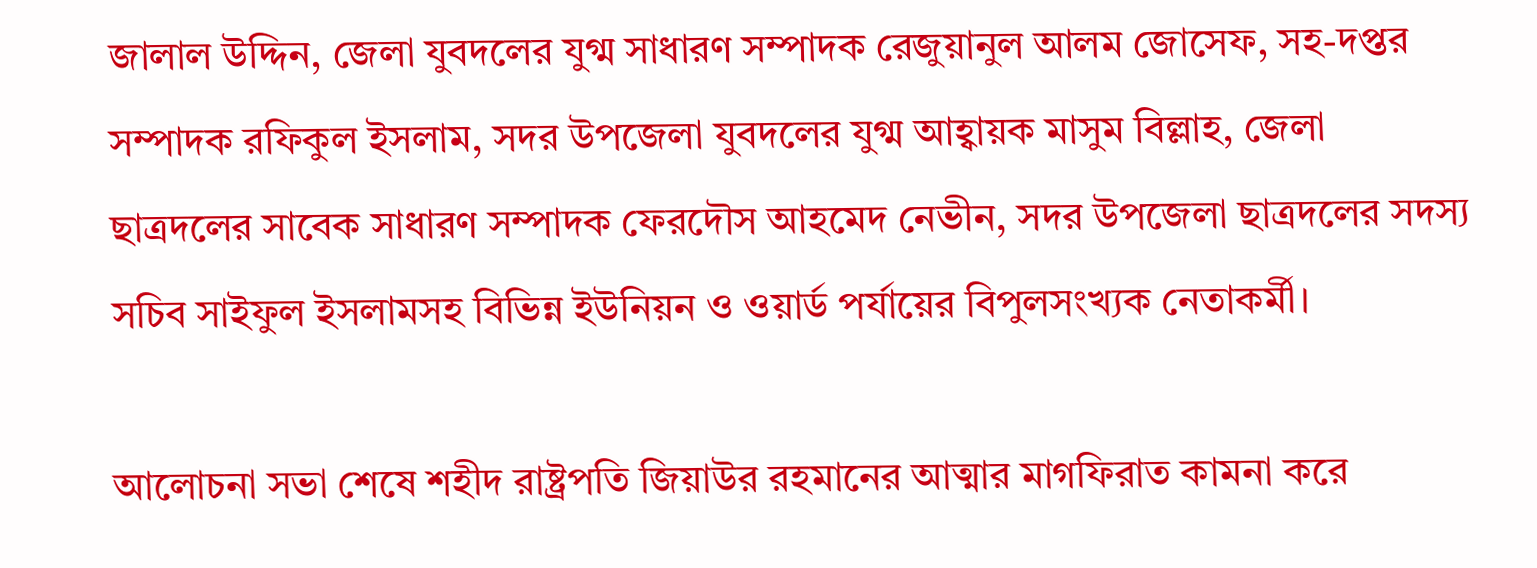জালাল উদ্দিন, জেলা যুবদলের যুগ্ম সাধারণ সম্পাদক রেজুয়ানুল আলম জোসেফ, সহ-দপ্তর সম্পাদক রফিকুল ইসলাম, সদর উপজেলা যুবদলের যুগ্ম আহ্বায়ক মাসুম বিল্লাহ, জেলা ছাত্রদলের সাবেক সাধারণ সম্পাদক ফেরদৌস আহমেদ নেভীন, সদর উপজেলা ছাত্রদলের সদস্য সচিব সাইফুল ইসলামসহ বিভিন্ন ইউনিয়ন ও ওয়ার্ড পর্যায়ের বিপুলসংখ্যক নেতাকর্মী।

আলোচনা সভা শেষে শহীদ রাষ্ট্রপতি জিয়াউর রহমানের আত্মার মাগফিরাত কামনা করে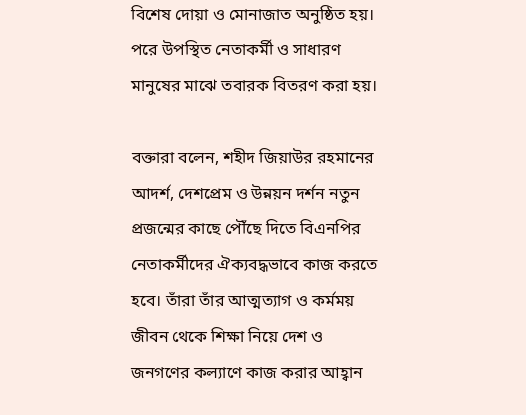বিশেষ দোয়া ও মোনাজাত অনুষ্ঠিত হয়। পরে উপস্থিত নেতাকর্মী ও সাধারণ মানুষের মাঝে তবারক বিতরণ করা হয়।

বক্তারা বলেন, শহীদ জিয়াউর রহমানের আদর্শ, দেশপ্রেম ও উন্নয়ন দর্শন নতুন প্রজন্মের কাছে পৌঁছে দিতে বিএনপির নেতাকর্মীদের ঐক্যবদ্ধভাবে কাজ করতে হবে। তাঁরা তাঁর আত্মত্যাগ ও কর্মময় জীবন থেকে শিক্ষা নিয়ে দেশ ও জনগণের কল্যাণে কাজ করার আহ্বান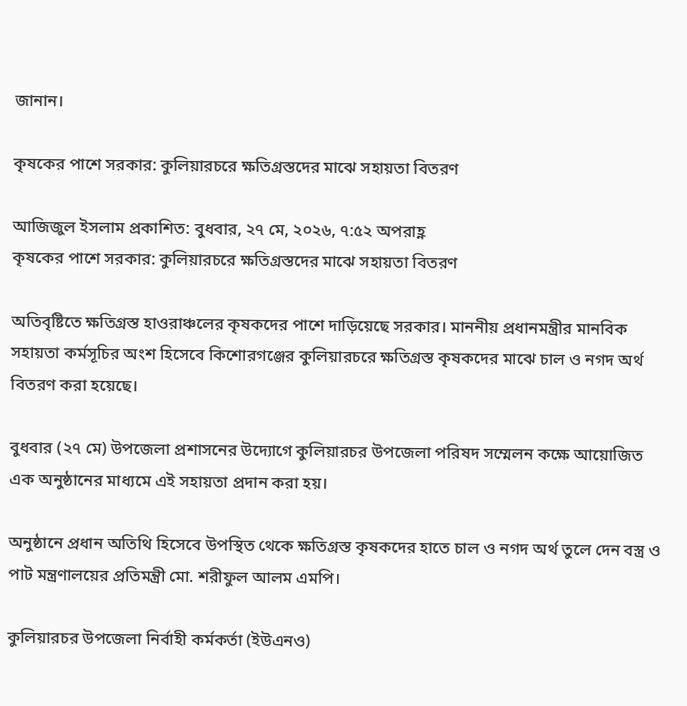জানান।

কৃষকের পাশে সরকার: কুলিয়ারচরে ক্ষতিগ্রস্তদের মাঝে সহায়তা বিতরণ

আজিজুল ইসলাম প্রকাশিত: বুধবার, ২৭ মে, ২০২৬, ৭:৫২ অপরাহ্ণ
কৃষকের পাশে সরকার: কুলিয়ারচরে ক্ষতিগ্রস্তদের মাঝে সহায়তা বিতরণ

অতিবৃষ্টিতে ক্ষতিগ্রস্ত হাওরাঞ্চলের কৃষকদের পাশে দাড়িয়েছে সরকার। মাননীয় প্রধানমন্ত্রীর মানবিক সহায়তা কর্মসূচির অংশ হিসেবে কিশোরগঞ্জের কুলিয়ারচরে ক্ষতিগ্রস্ত কৃষকদের মাঝে চাল ও নগদ অর্থ বিতরণ করা হয়েছে।

বুধবার (২৭ মে) উপজেলা প্রশাসনের উদ্যোগে কুলিয়ারচর উপজেলা পরিষদ সম্মেলন কক্ষে আয়োজিত এক অনুষ্ঠানের মাধ্যমে এই সহায়তা প্রদান করা হয়।

অনুষ্ঠানে প্রধান অতিথি হিসেবে উপস্থিত থেকে ক্ষতিগ্রস্ত কৃষকদের হাতে চাল ও নগদ অর্থ তুলে দেন বস্ত্র ও পাট মন্ত্রণালয়ের প্রতিমন্ত্রী মো. শরীফুল আলম এমপি।

কুলিয়ারচর উপজেলা নির্বাহী কর্মকর্তা (ইউএনও)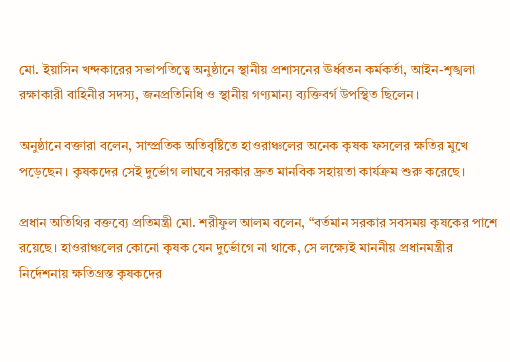মো. ইয়াসিন খন্দকারের সভাপতিত্বে অনুষ্ঠানে স্থানীয় প্রশাসনের ঊর্ধ্বতন কর্মকর্তা, আইন-শৃঙ্খলা রক্ষাকারী বাহিনীর সদস্য, জনপ্রতিনিধি ও স্থানীয় গণ্যমান্য ব্যক্তিবর্গ উপস্থিত ছিলেন।

অনুষ্ঠানে বক্তারা বলেন, সাম্প্রতিক অতিবৃষ্টিতে হাওরাঞ্চলের অনেক কৃষক ফসলের ক্ষতির মুখে পড়েছেন। কৃষকদের সেই দুর্ভোগ লাঘবে সরকার দ্রুত মানবিক সহায়তা কার্যক্রম শুরু করেছে।

প্রধান অতিথির বক্তব্যে প্রতিমন্ত্রী মো. শরীফুল আলম বলেন, “বর্তমান সরকার সবসময় কৃষকের পাশে রয়েছে। হাওরাঞ্চলের কোনো কৃষক যেন দুর্ভোগে না থাকে, সে লক্ষ্যেই মাননীয় প্রধানমন্ত্রীর নির্দেশনায় ক্ষতিগ্রস্ত কৃষকদের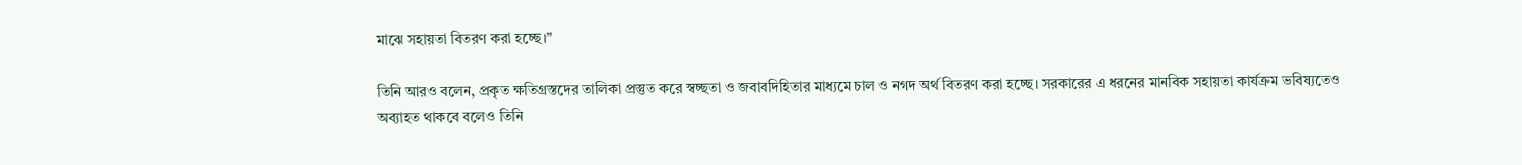মাঝে সহায়তা বিতরণ করা হচ্ছে।”

তিনি আরও বলেন, প্রকৃত ক্ষতিগ্রস্তদের তালিকা প্রস্তুত করে স্বচ্ছতা ও জবাবদিহিতার মাধ্যমে চাল ও নগদ অর্থ বিতরণ করা হচ্ছে। সরকারের এ ধরনের মানবিক সহায়তা কার্যক্রম ভবিষ্যতেও অব্যাহত থাকবে বলেও তিনি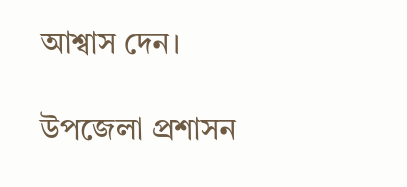আশ্বাস দেন।

উপজেলা প্রশাসন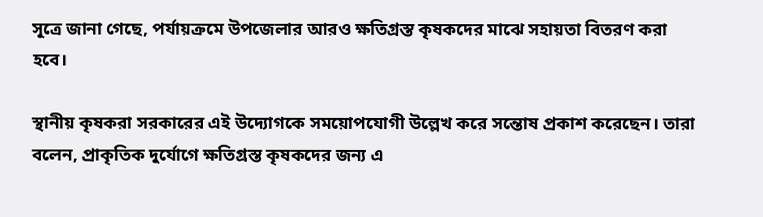সূত্রে জানা গেছে, পর্যায়ক্রমে উপজেলার আরও ক্ষতিগ্রস্ত কৃষকদের মাঝে সহায়তা বিতরণ করা হবে।

স্থানীয় কৃষকরা সরকারের এই উদ্যোগকে সময়োপযোগী উল্লেখ করে সন্তোষ প্রকাশ করেছেন। তারা বলেন, প্রাকৃতিক দুর্যোগে ক্ষতিগ্রস্ত কৃষকদের জন্য এ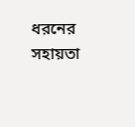ধরনের সহায়তা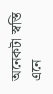অনেকটা স্বস্তি এনে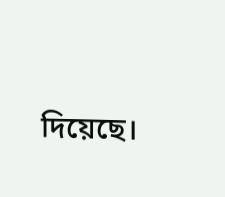দিয়েছে।